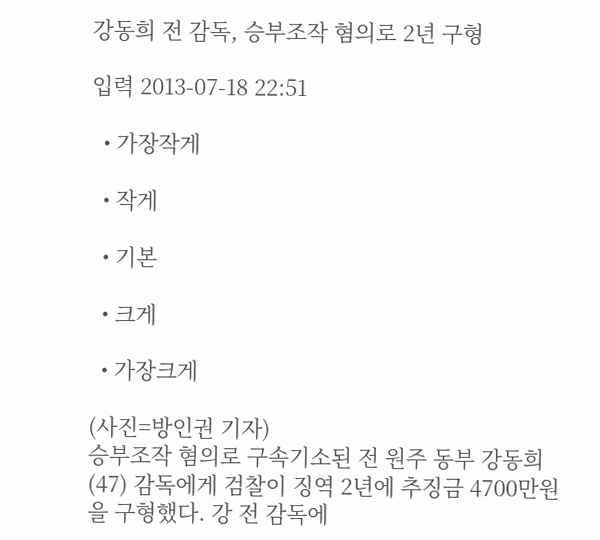강동희 전 감독, 승부조작 혐의로 2년 구형

입력 2013-07-18 22:51

  • 가장작게

  • 작게

  • 기본

  • 크게

  • 가장크게

(사진=방인권 기자)
승부조작 혐의로 구속기소된 전 원주 동부 강동희(47) 감독에게 검찰이 징역 2년에 추징금 4700만원을 구형했다. 강 전 감독에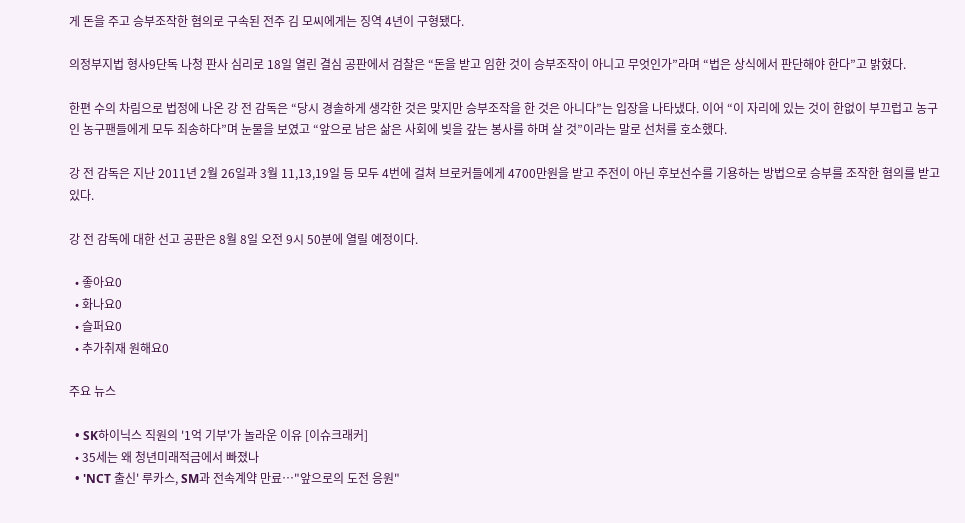게 돈을 주고 승부조작한 혐의로 구속된 전주 김 모씨에게는 징역 4년이 구형됐다.

의정부지법 형사9단독 나청 판사 심리로 18일 열린 결심 공판에서 검찰은 “돈을 받고 임한 것이 승부조작이 아니고 무엇인가”라며 “법은 상식에서 판단해야 한다”고 밝혔다.

한편 수의 차림으로 법정에 나온 강 전 감독은 “당시 경솔하게 생각한 것은 맞지만 승부조작을 한 것은 아니다”는 입장을 나타냈다. 이어 “이 자리에 있는 것이 한없이 부끄럽고 농구인 농구팬들에게 모두 죄송하다”며 눈물을 보였고 “앞으로 남은 삶은 사회에 빚을 갚는 봉사를 하며 살 것”이라는 말로 선처를 호소했다.

강 전 감독은 지난 2011년 2월 26일과 3월 11,13,19일 등 모두 4번에 걸쳐 브로커들에게 4700만원을 받고 주전이 아닌 후보선수를 기용하는 방법으로 승부를 조작한 혐의를 받고 있다.

강 전 감독에 대한 선고 공판은 8월 8일 오전 9시 50분에 열릴 예정이다.

  • 좋아요0
  • 화나요0
  • 슬퍼요0
  • 추가취재 원해요0

주요 뉴스

  • SK하이닉스 직원의 '1억 기부'가 놀라운 이유 [이슈크래커]
  • 35세는 왜 청년미래적금에서 빠졌나
  • 'NCT 출신' 루카스, SM과 전속계약 만료⋯"앞으로의 도전 응원"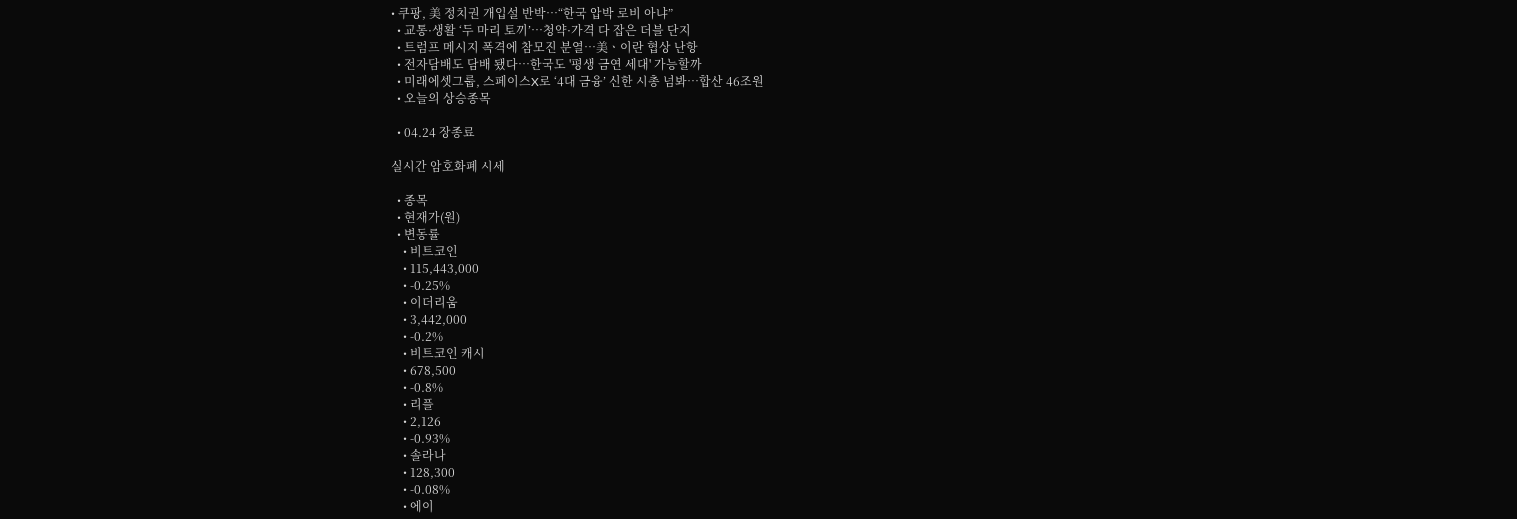• 쿠팡, 美 정치권 개입설 반박⋯“한국 압박 로비 아냐”
  • 교통·생활 ‘두 마리 토끼’⋯청약·가격 다 잡은 더블 단지
  • 트럼프 메시지 폭격에 참모진 분열⋯美ㆍ이란 협상 난항
  • 전자담배도 담배 됐다⋯한국도 '평생 금연 세대' 가능할까
  • 미래에셋그룹, 스페이스X로 ‘4대 금융’ 신한 시총 넘봐⋯합산 46조원
  • 오늘의 상승종목

  • 04.24 장종료

실시간 암호화폐 시세

  • 종목
  • 현재가(원)
  • 변동률
    • 비트코인
    • 115,443,000
    • -0.25%
    • 이더리움
    • 3,442,000
    • -0.2%
    • 비트코인 캐시
    • 678,500
    • -0.8%
    • 리플
    • 2,126
    • -0.93%
    • 솔라나
    • 128,300
    • -0.08%
    • 에이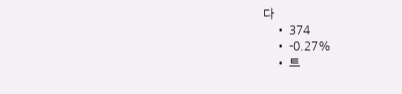다
    • 374
    • -0.27%
    • 트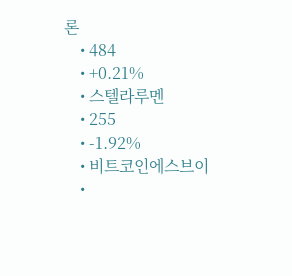론
    • 484
    • +0.21%
    • 스텔라루멘
    • 255
    • -1.92%
    • 비트코인에스브이
    •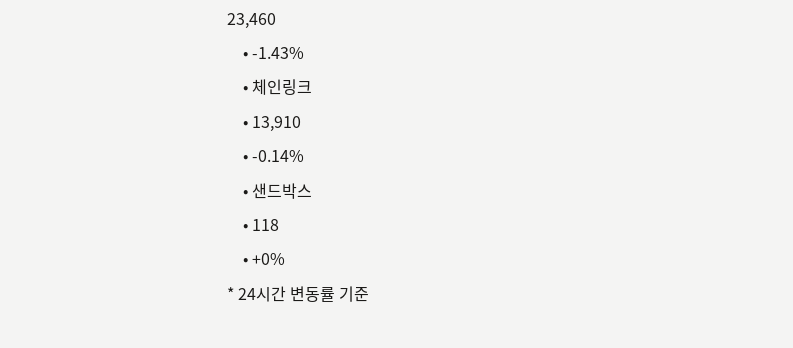23,460
    • -1.43%
    • 체인링크
    • 13,910
    • -0.14%
    • 샌드박스
    • 118
    • +0%
* 24시간 변동률 기준